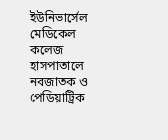ইউনিভার্সেল মেডিকেল কলেজ হাসপাতালে নবজাতক ও পেডিয়াট্রিক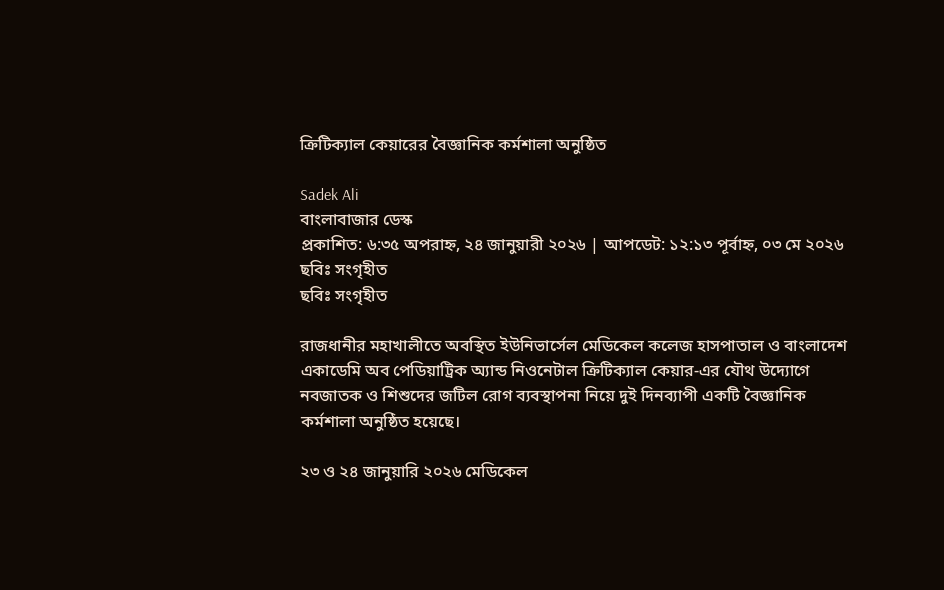ক্রিটিক্যাল কেয়ারের বৈজ্ঞানিক কর্মশালা অনুষ্ঠিত

Sadek Ali
বাংলাবাজার ডেস্ক
প্রকাশিত: ৬:৩৫ অপরাহ্ন, ২৪ জানুয়ারী ২০২৬ | আপডেট: ১২:১৩ পূর্বাহ্ন, ০৩ মে ২০২৬
ছবিঃ সংগৃহীত
ছবিঃ সংগৃহীত

রাজধানীর মহাখালীতে অবস্থিত ইউনিভার্সেল মেডিকেল কলেজ হাসপাতাল ও বাংলাদেশ একাডেমি অব পেডিয়াট্রিক অ্যান্ড নিওনেটাল ক্রিটিক্যাল কেয়ার-এর যৌথ উদ্যোগে নবজাতক ও শিশুদের জটিল রোগ ব্যবস্থাপনা নিয়ে দুই দিনব্যাপী একটি বৈজ্ঞানিক কর্মশালা অনুষ্ঠিত হয়েছে।

২৩ ও ২৪ জানুয়ারি ২০২৬ মেডিকেল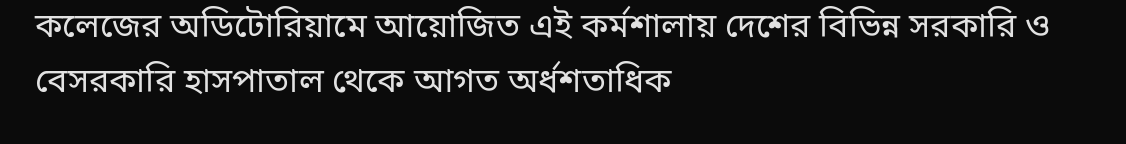কলেজের অডিটোরিয়ামে আয়োজিত এই কর্মশালায় দেশের বিভিন্ন সরকারি ও বেসরকারি হাসপাতাল থেকে আগত অর্ধশতাধিক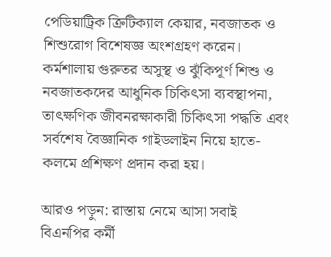পেডিয়াট্রিক ক্রিটিক্যাল কেয়ার, নবজাতক ও শিশুরোগ বিশেষজ্ঞ অংশগ্রহণ করেন। কর্মশালায় গুরুতর অসুস্থ ও ঝুঁকিপূর্ণ শিশু ও নবজাতকদের আধুনিক চিকিৎসা ব্যবস্থাপনা, তাৎক্ষণিক জীবনরক্ষাকারী চিকিৎসা পদ্ধতি এবং সর্বশেষ বৈজ্ঞানিক গাইডলাইন নিয়ে হাতে-কলমে প্রশিক্ষণ প্রদান করা হয়।

আরও পড়ুন: রাস্তায় নেমে আসা সবাই বিএনপির কর্মী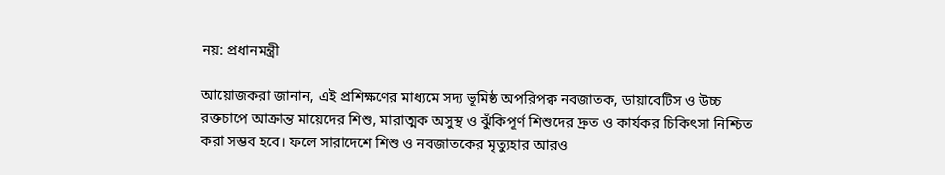নয়: প্রধানমন্ত্রী

আয়োজকরা জানান, এই প্রশিক্ষণের মাধ্যমে সদ্য ভূমিষ্ঠ অপরিপক্ব নবজাতক, ডায়াবেটিস ও উচ্চ রক্তচাপে আক্রান্ত মায়েদের শিশু, মারাত্মক অসুস্থ ও ঝুঁকিপূর্ণ শিশুদের দ্রুত ও কার্যকর চিকিৎসা নিশ্চিত করা সম্ভব হবে। ফলে সারাদেশে শিশু ও নবজাতকের মৃত্যুহার আরও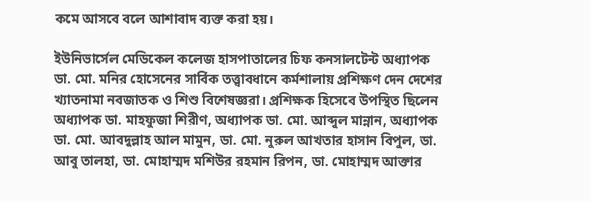কমে আসবে বলে আশাবাদ ব্যক্ত করা হয়।

ইউনিভার্সেল মেডিকেল কলেজ হাসপাতালের চিফ কনসালটেন্ট অধ্যাপক ডা. মো. মনির হোসেনের সার্বিক তত্ত্বাবধানে কর্মশালায় প্রশিক্ষণ দেন দেশের খ্যাতনামা নবজাতক ও শিশু বিশেষজ্ঞরা। প্রশিক্ষক হিসেবে উপস্থিত ছিলেন অধ্যাপক ডা. মাহফুজা শিরীণ, অধ্যাপক ডা. মো. আব্দুল মান্নান, অধ্যাপক ডা. মো. আবদুল্লাহ আল মামুন, ডা. মো. নুরুল আখতার হাসান বিপুল, ডা. আবু তালহা, ডা. মোহাম্মদ মশিউর রহমান রিপন, ডা. মোহাম্মদ আক্তার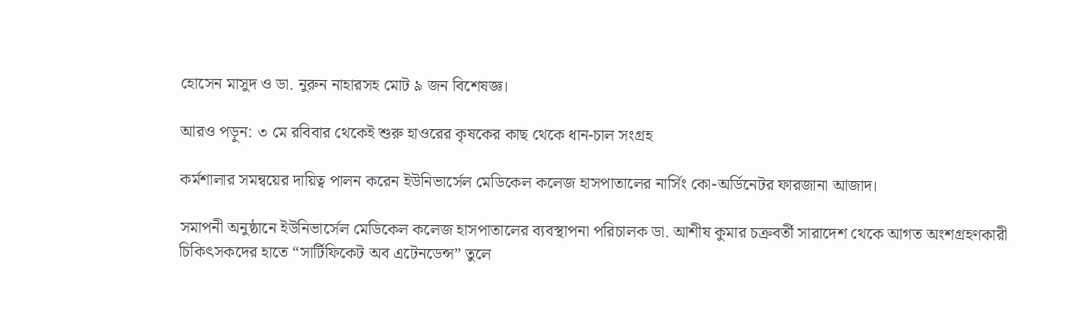হোসেন মাসুদ ও ডা. নুরুন নাহারসহ মোট ৯ জন বিশেষজ্ঞ।

আরও পড়ুন: ৩ মে রবিবার থেকেই শুরু হাওরের কৃষকের কাছ থেকে ধান-চাল সংগ্রহ

কর্মশালার সমন্বয়ের দায়িত্ব পালন করেন ইউনিভার্সেল মেডিকেল কলেজ হাসপাতালের নার্সিং কো-অর্ডিনেটর ফারজানা আজাদ।

সমাপনী অনুষ্ঠানে ইউনিভার্সেল মেডিকেল কলেজ হাসপাতালের ব্যবস্থাপনা পরিচালক ডা. আশীষ কুমার চক্রবর্তী সারাদেশ থেকে আগত অংশগ্রহণকারী চিকিৎসকদের হাতে “সার্টিফিকেট অব এটেনডেন্স” তুলে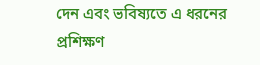দেন এবং ভবিষ্যতে এ ধরনের প্রশিক্ষণ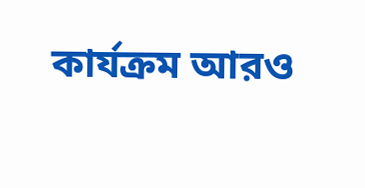কার্যক্রম আরও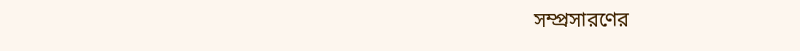সম্প্রসারণের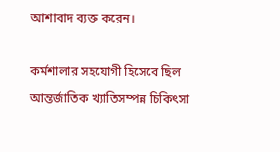আশাবাদ ব্যক্ত করেন।

কর্মশালার সহযোগী হিসেবে ছিল আন্তর্জাতিক খ্যাতিসম্পন্ন চিকিৎসা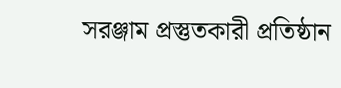সরঞ্জাম প্রস্তুতকারী প্রতিষ্ঠান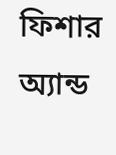ফিশার অ্যান্ড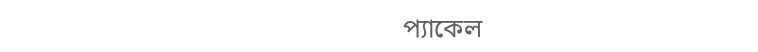প্যাকেল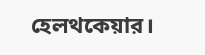হেলথকেয়ার।